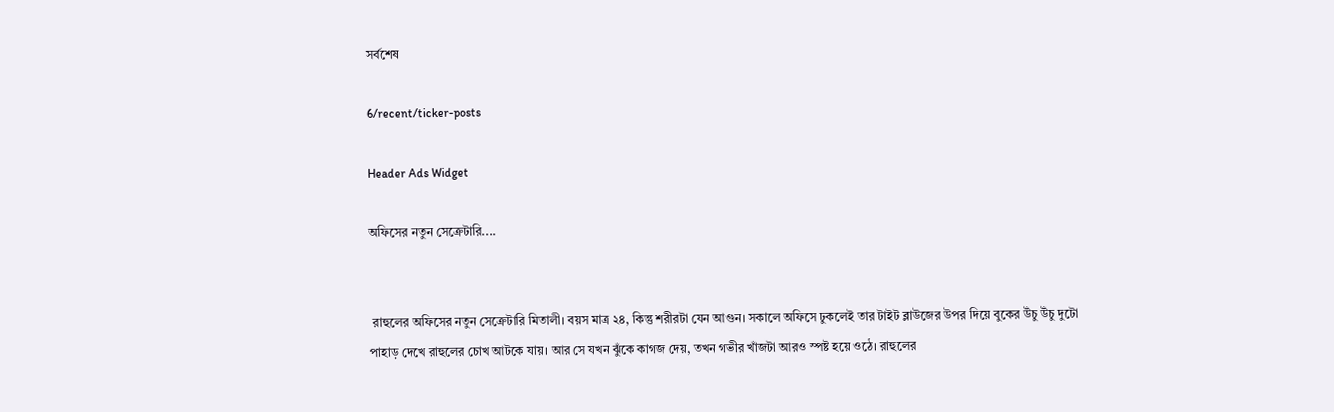সর্বশেষ

6/recent/ticker-posts

Header Ads Widget

অফিসের নতুন সেক্রেটারি....


 রাহুলের অফিসের নতুন সেক্রেটারি মিতালী। বয়স মাত্র ২৪, কিন্তু শরীরটা যেন আগুন। সকালে অফিসে ঢুকলেই তার টাইট ব্লাউজের উপর দিয়ে বুকের উঁচু উঁচু দুটো পাহাড় দেখে রাহুলের চোখ আটকে যায়। আর সে যখন ঝুঁকে কাগজ দেয়, তখন গভীর খাঁজটা আরও স্পষ্ট হয়ে ওঠে। রাহুলের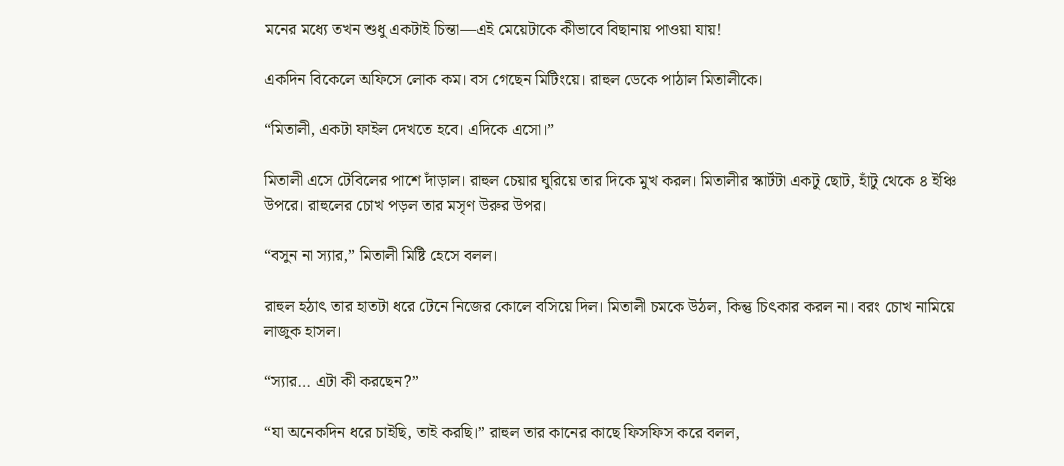মনের মধ্যে তখন শুধু একটাই চিন্তা—এই মেয়েটাকে কীভাবে বিছানায় পাওয়া যায়!

একদিন বিকেলে অফিসে লোক কম। বস গেছেন মিটিংয়ে। রাহুল ডেকে পাঠাল মিতালীকে।

“মিতালী, একটা ফাইল দেখতে হবে। এদিকে এসো।”

মিতালী এসে টেবিলের পাশে দাঁড়াল। রাহুল চেয়ার ঘুরিয়ে তার দিকে মুখ করল। মিতালীর স্কার্টটা একটু ছোট, হাঁটু থেকে ৪ ইঞ্চি উপরে। রাহুলের চোখ পড়ল তার মসৃণ উরুর উপর।

“বসুন না স্যার,” মিতালী মিষ্টি হেসে বলল।

রাহুল হঠাৎ তার হাতটা ধরে টেনে নিজের কোলে বসিয়ে দিল। মিতালী চমকে উঠল, কিন্তু চিৎকার করল না। বরং চোখ নামিয়ে লাজুক হাসল।

“স্যার… এটা কী করছেন?”

“যা অনেকদিন ধরে চাইছি, তাই করছি।” রাহুল তার কানের কাছে ফিসফিস করে বলল,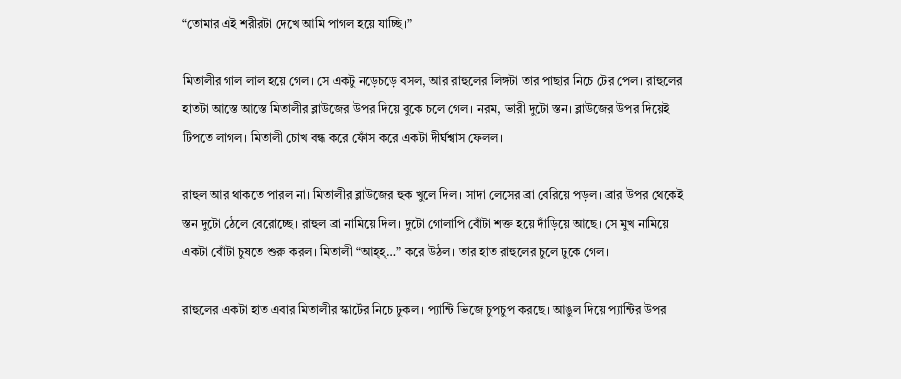“তোমার এই শরীরটা দেখে আমি পাগল হয়ে যাচ্ছি।”

মিতালীর গাল লাল হয়ে গেল। সে একটু নড়েচড়ে বসল, আর রাহুলের লিঙ্গটা তার পাছার নিচে টের পেল। রাহুলের হাতটা আস্তে আস্তে মিতালীর ব্লাউজের উপর দিয়ে বুকে চলে গেল। নরম, ভারী দুটো স্তন। ব্লাউজের উপর দিয়েই টিপতে লাগল। মিতালী চোখ বন্ধ করে ফোঁস করে একটা দীর্ঘশ্বাস ফেলল।

রাহুল আর থাকতে পারল না। মিতালীর ব্লাউজের হুক খুলে দিল। সাদা লেসের ব্রা বেরিয়ে পড়ল। ব্রার উপর থেকেই স্তন দুটো ঠেলে বেরোচ্ছে। রাহুল ব্রা নামিয়ে দিল। দুটো গোলাপি বোঁটা শক্ত হয়ে দাঁড়িয়ে আছে। সে মুখ নামিয়ে একটা বোঁটা চুষতে শুরু করল। মিতালী “আহ্‌হ্‌…” করে উঠল। তার হাত রাহুলের চুলে ঢুকে গেল।

রাহুলের একটা হাত এবার মিতালীর স্কার্টের নিচে ঢুকল। প্যান্টি ভিজে চুপচুপ করছে। আঙুল দিয়ে প্যান্টির উপর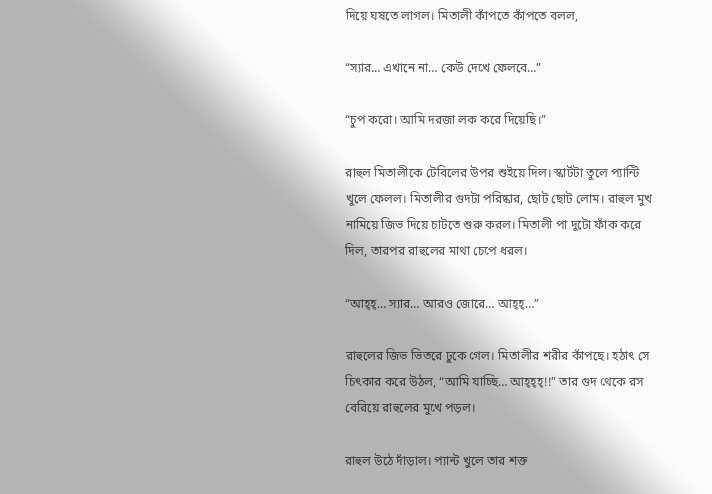দিয়ে ঘষতে লাগল। মিতালী কাঁপতে কাঁপতে বলল,

“স্যার… এখানে না… কেউ দেখে ফেলবে…”

“চুপ করো। আমি দরজা লক করে দিয়েছি।”

রাহুল মিতালীকে টেবিলের উপর শুইয়ে দিল। স্কার্টটা তুলে প্যান্টি খুলে ফেলল। মিতালীর গুদটা পরিষ্কার, ছোট ছোট লোম। রাহুল মুখ নামিয়ে জিভ দিয়ে চাটতে শুরু করল। মিতালী পা দুটো ফাঁক করে দিল, তারপর রাহুলের মাথা চেপে ধরল।

“আহ্‌হ্‌… স্যার… আরও জোরে… আহ্‌হ্‌…”

রাহুলের জিভ ভিতরে ঢুকে গেল। মিতালীর শরীর কাঁপছে। হঠাৎ সে চিৎকার করে উঠল, “আমি যাচ্ছি… আহ্‌হ্‌হ্‌!!” তার গুদ থেকে রস বেরিয়ে রাহুলের মুখে পড়ল।

রাহুল উঠে দাঁড়াল। প্যান্ট খুলে তার শক্ত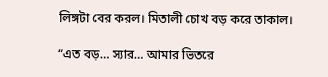লিঙ্গটা বের করল। মিতালী চোখ বড় করে তাকাল।

“এত বড়… স্যার… আমার ভিতরে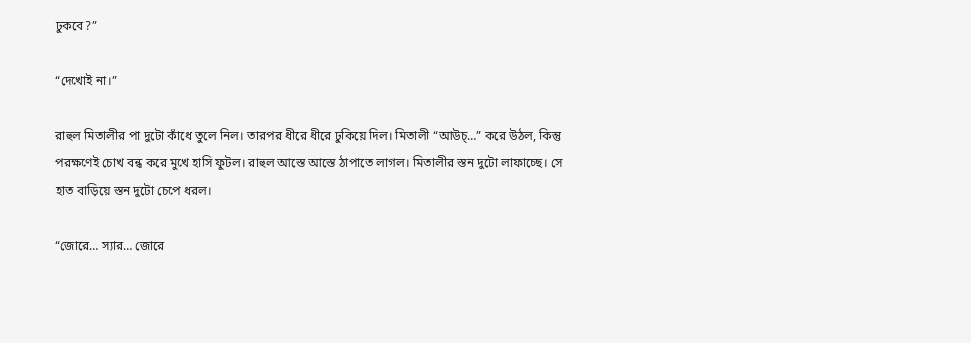ঢুকবে?”

“দেখোই না।”

রাহুল মিতালীর পা দুটো কাঁধে তুলে নিল। তারপর ধীরে ধীরে ঢুকিয়ে দিল। মিতালী “আউচ্‌…” করে উঠল, কিন্তু পরক্ষণেই চোখ বন্ধ করে মুখে হাসি ফুটল। রাহুল আস্তে আস্তে ঠাপাতে লাগল। মিতালীর স্তন দুটো লাফাচ্ছে। সে হাত বাড়িয়ে স্তন দুটো চেপে ধরল।

“জোরে… স্যার… জোরে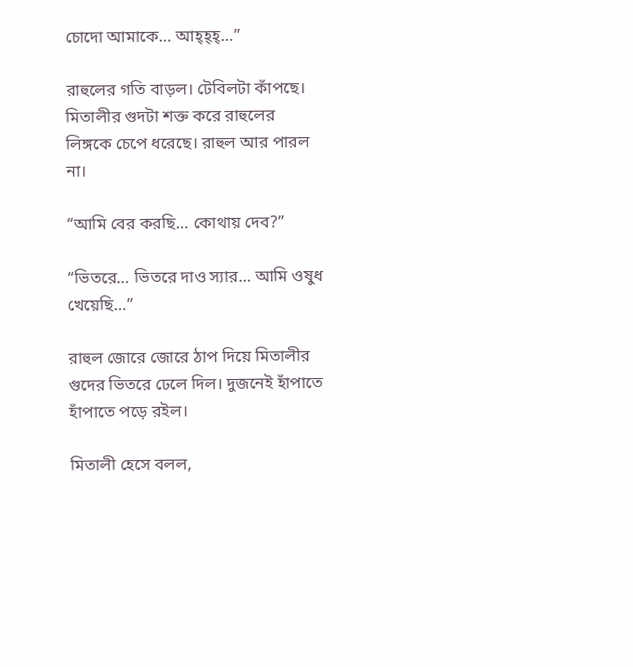চোদো আমাকে… আহ্‌হ্‌হ্‌…”

রাহুলের গতি বাড়ল। টেবিলটা কাঁপছে। মিতালীর গুদটা শক্ত করে রাহুলের লিঙ্গকে চেপে ধরেছে। রাহুল আর পারল না।

“আমি বের করছি… কোথায় দেব?”

“ভিতরে… ভিতরে দাও স্যার… আমি ওষুধ খেয়েছি…”

রাহুল জোরে জোরে ঠাপ দিয়ে মিতালীর গুদের ভিতরে ঢেলে দিল। দুজনেই হাঁপাতে হাঁপাতে পড়ে রইল।

মিতালী হেসে বলল,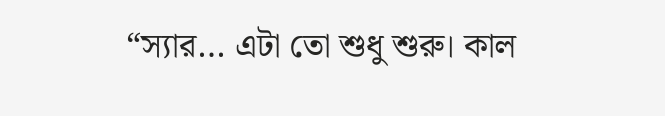“স্যার… এটা তো শুধু শুরু। কাল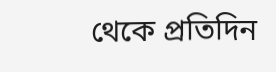থেকে প্রতিদিন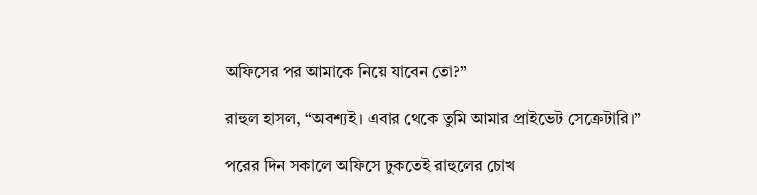অফিসের পর আমাকে নিয়ে যাবেন তো?”

রাহুল হাসল, “অবশ্যই। এবার থেকে তুমি আমার প্রাইভেট সেক্রেটারি।”

পরের দিন সকালে অফিসে ঢুকতেই রাহুলের চোখ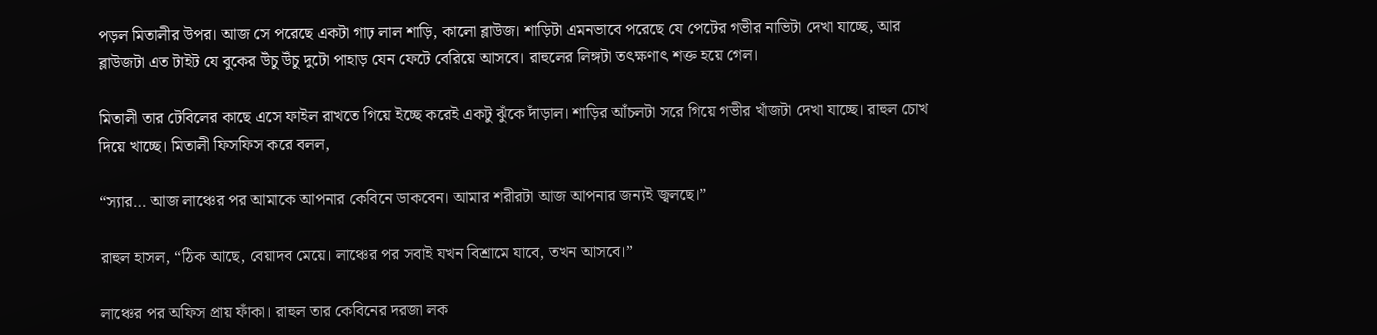পড়ল মিতালীর উপর। আজ সে পরেছে একটা গাঢ় লাল শাড়ি, কালো ব্লাউজ। শাড়িটা এমনভাবে পরেছে যে পেটের গভীর নাভিটা দেখা যাচ্ছে, আর ব্লাউজটা এত টাইট যে বুকের উঁচু উঁচু দুটো পাহাড় যেন ফেটে বেরিয়ে আসবে। রাহুলের লিঙ্গটা তৎক্ষণাৎ শক্ত হয়ে গেল।

মিতালী তার টেবিলের কাছে এসে ফাইল রাখতে গিয়ে ইচ্ছে করেই একটু ঝুঁকে দাঁড়াল। শাড়ির আঁচলটা সরে গিয়ে গভীর খাঁজটা দেখা যাচ্ছে। রাহুল চোখ দিয়ে খাচ্ছে। মিতালী ফিসফিস করে বলল,

“স্যার… আজ লাঞ্চের পর আমাকে আপনার কেবিনে ডাকবেন। আমার শরীরটা আজ আপনার জন্যই জ্বলছে।”

রাহুল হাসল, “ঠিক আছে, বেয়াদব মেয়ে। লাঞ্চের পর সবাই যখন বিশ্রামে যাবে, তখন আসবে।”

লাঞ্চের পর অফিস প্রায় ফাঁকা। রাহুল তার কেবিনের দরজা লক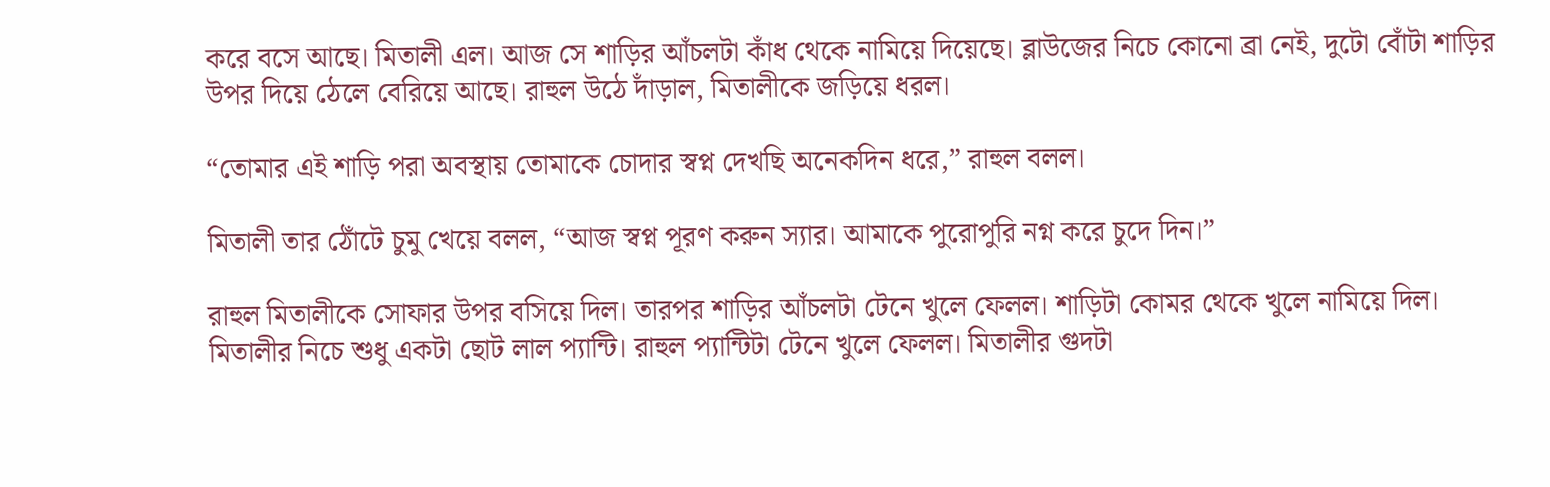করে বসে আছে। মিতালী এল। আজ সে শাড়ির আঁচলটা কাঁধ থেকে নামিয়ে দিয়েছে। ব্লাউজের নিচে কোনো ব্রা নেই, দুটো বোঁটা শাড়ির উপর দিয়ে ঠেলে বেরিয়ে আছে। রাহুল উঠে দাঁড়াল, মিতালীকে জড়িয়ে ধরল।

“তোমার এই শাড়ি পরা অবস্থায় তোমাকে চোদার স্বপ্ন দেখছি অনেকদিন ধরে,” রাহুল বলল।

মিতালী তার ঠোঁটে চুমু খেয়ে বলল, “আজ স্বপ্ন পূরণ করুন স্যার। আমাকে পুরোপুরি নগ্ন করে চুদে দিন।”

রাহুল মিতালীকে সোফার উপর বসিয়ে দিল। তারপর শাড়ির আঁচলটা টেনে খুলে ফেলল। শাড়িটা কোমর থেকে খুলে নামিয়ে দিল। মিতালীর নিচে শুধু একটা ছোট লাল প্যান্টি। রাহুল প্যান্টিটা টেনে খুলে ফেলল। মিতালীর গুদটা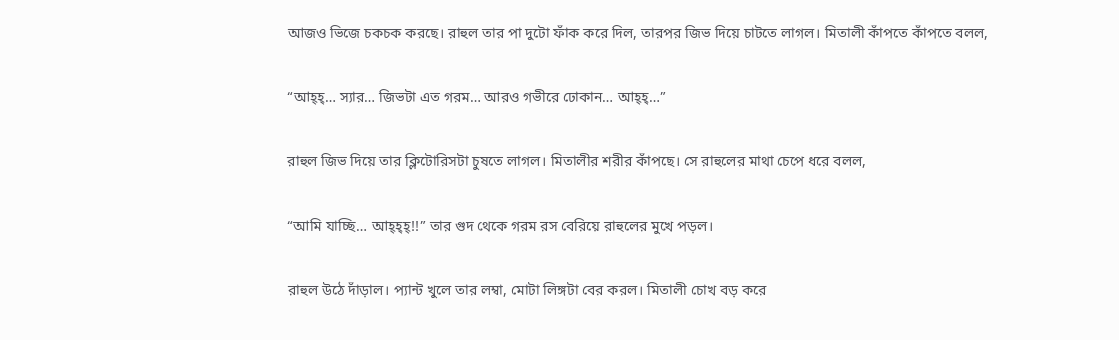আজও ভিজে চকচক করছে। রাহুল তার পা দুটো ফাঁক করে দিল, তারপর জিভ দিয়ে চাটতে লাগল। মিতালী কাঁপতে কাঁপতে বলল,

“আহ্‌হ্‌… স্যার… জিভটা এত গরম… আরও গভীরে ঢোকান… আহ্‌হ্‌…”

রাহুল জিভ দিয়ে তার ক্লিটোরিসটা চুষতে লাগল। মিতালীর শরীর কাঁপছে। সে রাহুলের মাথা চেপে ধরে বলল,

“আমি যাচ্ছি… আহ্‌হ্‌হ্‌!!” তার গুদ থেকে গরম রস বেরিয়ে রাহুলের মুখে পড়ল।

রাহুল উঠে দাঁড়াল। প্যান্ট খুলে তার লম্বা, মোটা লিঙ্গটা বের করল। মিতালী চোখ বড় করে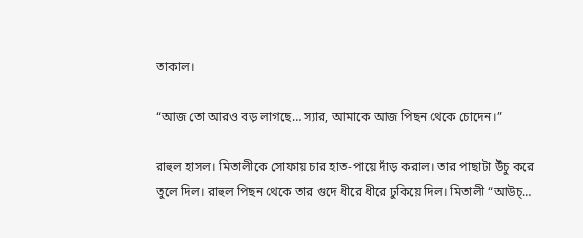তাকাল।

“আজ তো আরও বড় লাগছে… স্যার, আমাকে আজ পিছন থেকে চোদেন।”

রাহুল হাসল। মিতালীকে সোফায় চার হাত-পায়ে দাঁড় করাল। তার পাছাটা উঁচু করে তুলে দিল। রাহুল পিছন থেকে তার গুদে ধীরে ধীরে ঢুকিয়ে দিল। মিতালী “আউচ্‌…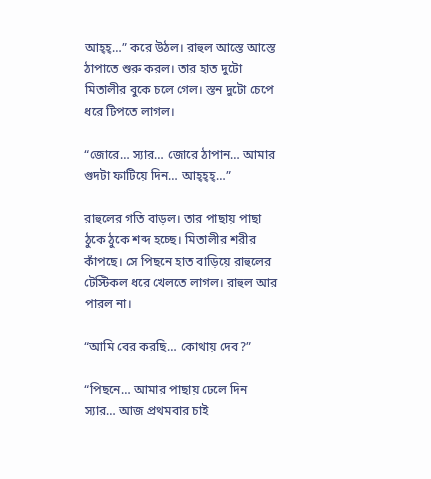আহ্‌হ্‌…” করে উঠল। রাহুল আস্তে আস্তে ঠাপাতে শুরু করল। তার হাত দুটো মিতালীর বুকে চলে গেল। স্তন দুটো চেপে ধরে টিপতে লাগল।

“জোরে… স্যার… জোরে ঠাপান… আমার গুদটা ফাটিয়ে দিন… আহ্‌হ্‌হ্‌…”

রাহুলের গতি বাড়ল। তার পাছায় পাছা ঠুকে ঠুকে শব্দ হচ্ছে। মিতালীর শরীর কাঁপছে। সে পিছনে হাত বাড়িয়ে রাহুলের টেস্টিকল ধরে খেলতে লাগল। রাহুল আর পারল না।

“আমি বের করছি… কোথায় দেব?”

“পিছনে… আমার পাছায় ঢেলে দিন স্যার… আজ প্রথমবার চাই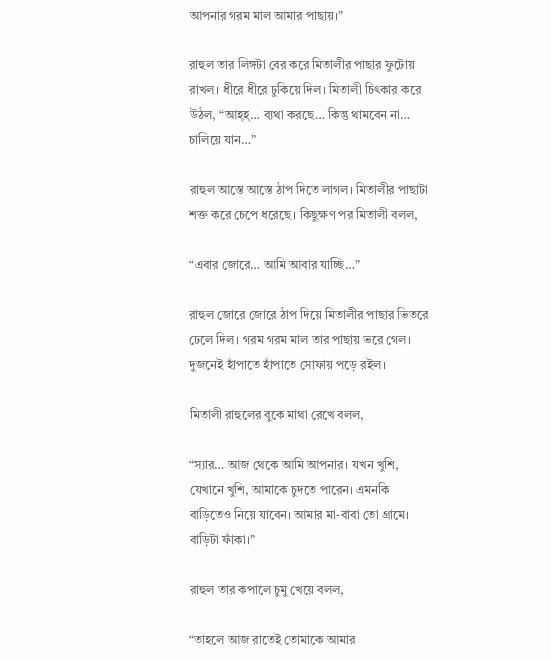আপনার গরম মাল আমার পাছায়।”

রাহুল তার লিঙ্গটা বের করে মিতালীর পাছার ফুটোয় রাখল। ধীরে ধীরে ঢুকিয়ে দিল। মিতালী চিৎকার করে উঠল, “আহ্‌হ্‌… ব্যথা করছে… কিন্তু থামবেন না… চালিয়ে যান…”

রাহুল আস্তে আস্তে ঠাপ দিতে লাগল। মিতালীর পাছাটা শক্ত করে চেপে ধরেছে। কিছুক্ষণ পর মিতালী বলল,

“এবার জোরে… আমি আবার যাচ্ছি…”

রাহুল জোরে জোরে ঠাপ দিয়ে মিতালীর পাছার ভিতরে ঢেলে দিল। গরম গরম মাল তার পাছায় ভরে গেল। দুজনেই হাঁপাতে হাঁপাতে সোফায় পড়ে রইল।

মিতালী রাহুলের বুকে মাথা রেখে বলল,

“স্যার… আজ থেকে আমি আপনার। যখন খুশি, যেখানে খুশি, আমাকে চুদতে পারেন। এমনকি বাড়িতেও নিয়ে যাবেন। আমার মা-বাবা তো গ্রামে। বাড়িটা ফাঁকা।”

রাহুল তার কপালে চুমু খেয়ে বলল,

“তাহলে আজ রাতেই তোমাকে আমার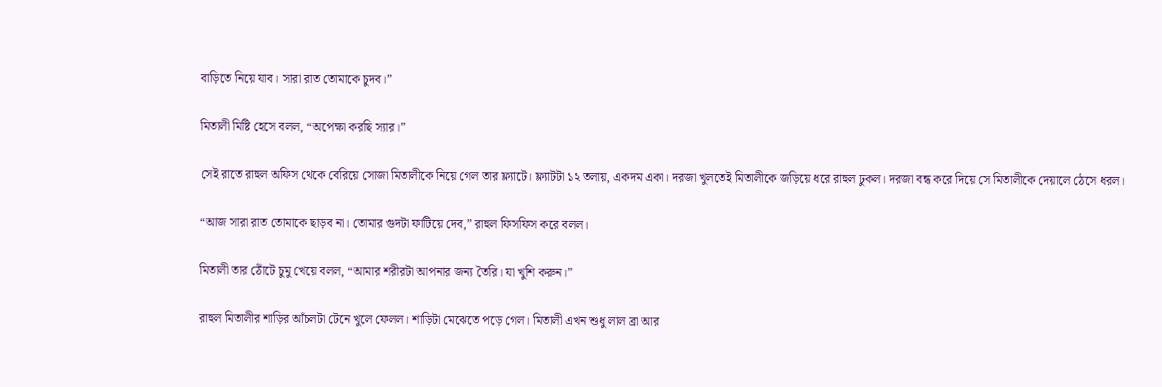বাড়িতে নিয়ে যাব। সারা রাত তোমাকে চুদব।”

মিতালী মিষ্টি হেসে বলল, “অপেক্ষা করছি স্যার।”

সেই রাতে রাহুল অফিস থেকে বেরিয়ে সোজা মিতালীকে নিয়ে গেল তার ফ্ল্যাটে। ফ্ল্যাটটা ১২ তলায়, একদম একা। দরজা খুলতেই মিতালীকে জড়িয়ে ধরে রাহুল ঢুকল। দরজা বন্ধ করে দিয়ে সে মিতালীকে দেয়ালে ঠেসে ধরল।

“আজ সারা রাত তোমাকে ছাড়ব না। তোমার গুদটা ফাটিয়ে দেব,” রাহুল ফিসফিস করে বলল।

মিতালী তার ঠোঁটে চুমু খেয়ে বলল, “আমার শরীরটা আপনার জন্য তৈরি। যা খুশি করুন।”

রাহুল মিতালীর শাড়ির আঁচলটা টেনে খুলে ফেলল। শাড়িটা মেঝেতে পড়ে গেল। মিতালী এখন শুধু লাল ব্রা আর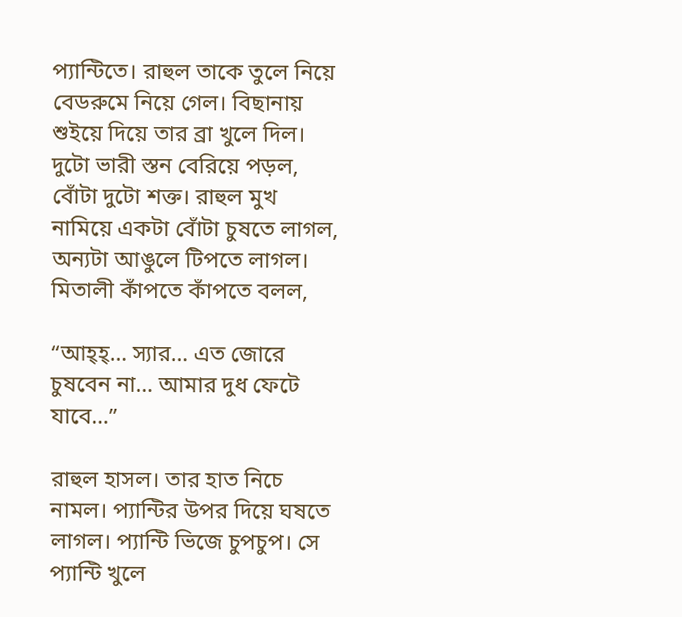প্যান্টিতে। রাহুল তাকে তুলে নিয়ে বেডরুমে নিয়ে গেল। বিছানায় শুইয়ে দিয়ে তার ব্রা খুলে দিল। দুটো ভারী স্তন বেরিয়ে পড়ল, বোঁটা দুটো শক্ত। রাহুল মুখ নামিয়ে একটা বোঁটা চুষতে লাগল, অন্যটা আঙুলে টিপতে লাগল। মিতালী কাঁপতে কাঁপতে বলল,

“আহ্‌হ্‌… স্যার… এত জোরে চুষবেন না… আমার দুধ ফেটে যাবে…”

রাহুল হাসল। তার হাত নিচে নামল। প্যান্টির উপর দিয়ে ঘষতে লাগল। প্যান্টি ভিজে চুপচুপ। সে প্যান্টি খুলে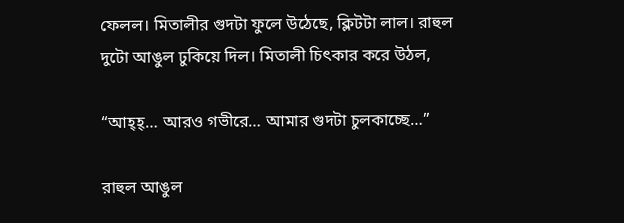ফেলল। মিতালীর গুদটা ফুলে উঠেছে, ক্লিটটা লাল। রাহুল দুটো আঙুল ঢুকিয়ে দিল। মিতালী চিৎকার করে উঠল,

“আহ্‌হ্‌… আরও গভীরে… আমার গুদটা চুলকাচ্ছে…”

রাহুল আঙুল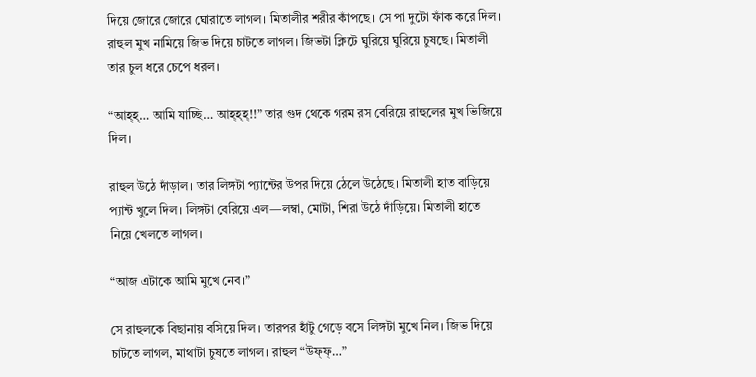দিয়ে জোরে জোরে ঘোরাতে লাগল। মিতালীর শরীর কাঁপছে। সে পা দুটো ফাঁক করে দিল। রাহুল মুখ নামিয়ে জিভ দিয়ে চাটতে লাগল। জিভটা ক্লিটে ঘুরিয়ে ঘুরিয়ে চুষছে। মিতালী তার চুল ধরে চেপে ধরল।

“আহ্‌হ্‌… আমি যাচ্ছি… আহ্‌হ্‌হ্‌!!” তার গুদ থেকে গরম রস বেরিয়ে রাহুলের মুখ ভিজিয়ে দিল।

রাহুল উঠে দাঁড়াল। তার লিঙ্গটা প্যান্টের উপর দিয়ে ঠেলে উঠেছে। মিতালী হাত বাড়িয়ে প্যান্ট খুলে দিল। লিঙ্গটা বেরিয়ে এল—লম্বা, মোটা, শিরা উঠে দাঁড়িয়ে। মিতালী হাতে নিয়ে খেলতে লাগল।

“আজ এটাকে আমি মুখে নেব।”

সে রাহুলকে বিছানায় বসিয়ে দিল। তারপর হাঁটু গেড়ে বসে লিঙ্গটা মুখে নিল। জিভ দিয়ে চাটতে লাগল, মাথাটা চুষতে লাগল। রাহুল “উফ্‌ফ্‌…”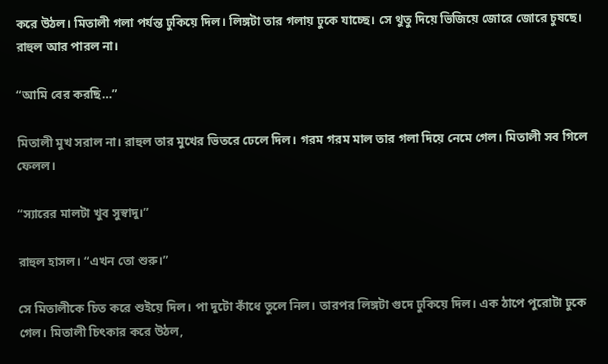করে উঠল। মিতালী গলা পর্যন্ত ঢুকিয়ে দিল। লিঙ্গটা তার গলায় ঢুকে যাচ্ছে। সে থুতু দিয়ে ভিজিয়ে জোরে জোরে চুষছে। রাহুল আর পারল না।

“আমি বের করছি…”

মিতালী মুখ সরাল না। রাহুল তার মুখের ভিতরে ঢেলে দিল। গরম গরম মাল তার গলা দিয়ে নেমে গেল। মিতালী সব গিলে ফেলল।

“স্যারের মালটা খুব সুস্বাদু।”

রাহুল হাসল। “এখন তো শুরু।”

সে মিতালীকে চিত করে শুইয়ে দিল। পা দুটো কাঁধে তুলে নিল। তারপর লিঙ্গটা গুদে ঢুকিয়ে দিল। এক ঠাপে পুরোটা ঢুকে গেল। মিতালী চিৎকার করে উঠল,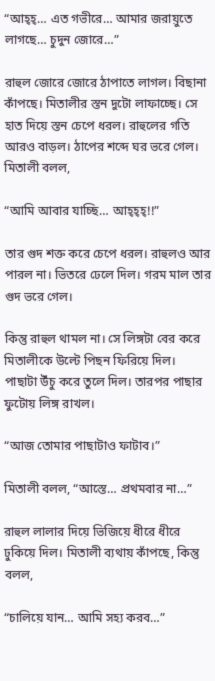“আহ্‌হ্‌… এত গভীরে… আমার জরায়ুতে লাগছে… চুদুন জোরে…”

রাহুল জোরে জোরে ঠাপাতে লাগল। বিছানা কাঁপছে। মিতালীর স্তন দুটো লাফাচ্ছে। সে হাত দিয়ে স্তন চেপে ধরল। রাহুলের গতি আরও বাড়ল। ঠাপের শব্দে ঘর ভরে গেল। মিতালী বলল,

“আমি আবার যাচ্ছি… আহ্‌হ্‌হ্‌!!”

তার গুদ শক্ত করে চেপে ধরল। রাহুলও আর পারল না। ভিতরে ঢেলে দিল। গরম মাল তার গুদ ভরে গেল।

কিন্তু রাহুল থামল না। সে লিঙ্গটা বের করে মিতালীকে উল্টে পিছন ফিরিয়ে দিল। পাছাটা উঁচু করে তুলে দিল। তারপর পাছার ফুটোয় লিঙ্গ রাখল।

“আজ তোমার পাছাটাও ফাটাব।”

মিতালী বলল, “আস্তে… প্রথমবার না…”

রাহুল লালার দিয়ে ভিজিয়ে ধীরে ধীরে ঢুকিয়ে দিল। মিতালী ব্যথায় কাঁপছে, কিন্তু বলল,

“চালিয়ে যান… আমি সহ্য করব…”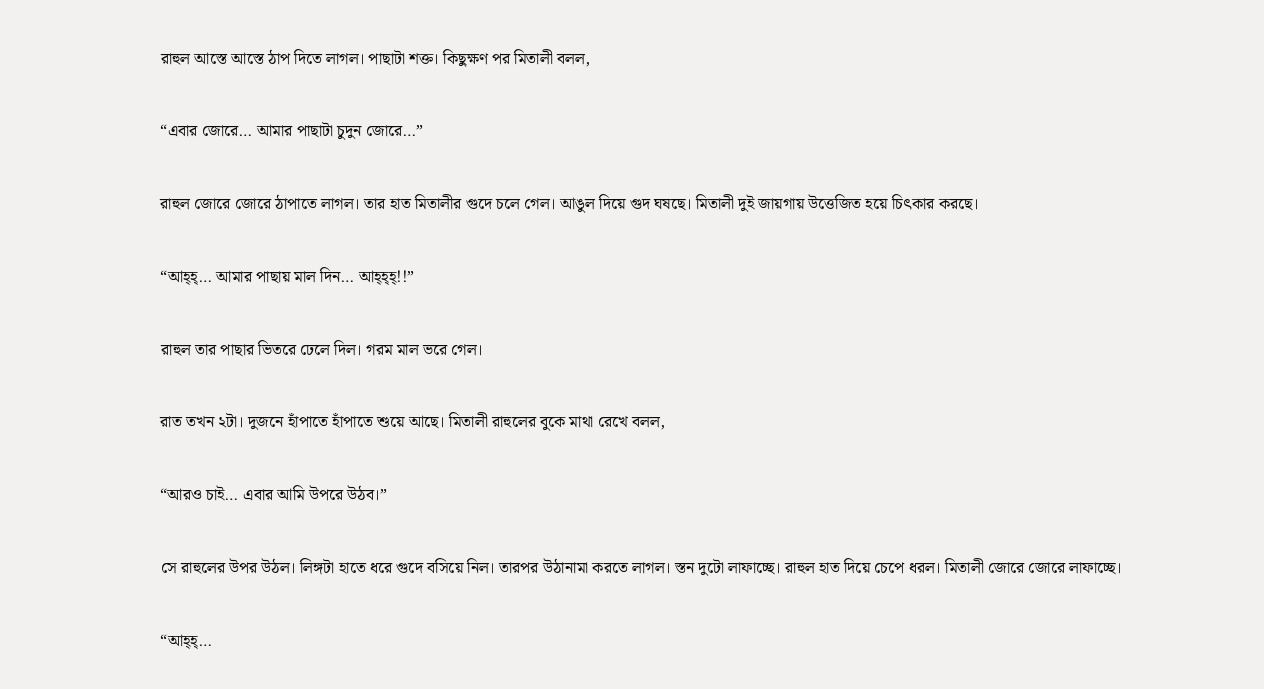রাহুল আস্তে আস্তে ঠাপ দিতে লাগল। পাছাটা শক্ত। কিছুক্ষণ পর মিতালী বলল,

“এবার জোরে… আমার পাছাটা চুদুন জোরে…”

রাহুল জোরে জোরে ঠাপাতে লাগল। তার হাত মিতালীর গুদে চলে গেল। আঙুল দিয়ে গুদ ঘষছে। মিতালী দুই জায়গায় উত্তেজিত হয়ে চিৎকার করছে।

“আহ্‌হ্‌… আমার পাছায় মাল দিন… আহ্‌হ্‌হ্‌!!”

রাহুল তার পাছার ভিতরে ঢেলে দিল। গরম মাল ভরে গেল।

রাত তখন ২টা। দুজনে হাঁপাতে হাঁপাতে শুয়ে আছে। মিতালী রাহুলের বুকে মাথা রেখে বলল,

“আরও চাই… এবার আমি উপরে উঠব।”

সে রাহুলের উপর উঠল। লিঙ্গটা হাতে ধরে গুদে বসিয়ে নিল। তারপর উঠানামা করতে লাগল। স্তন দুটো লাফাচ্ছে। রাহুল হাত দিয়ে চেপে ধরল। মিতালী জোরে জোরে লাফাচ্ছে।

“আহ্‌হ্‌…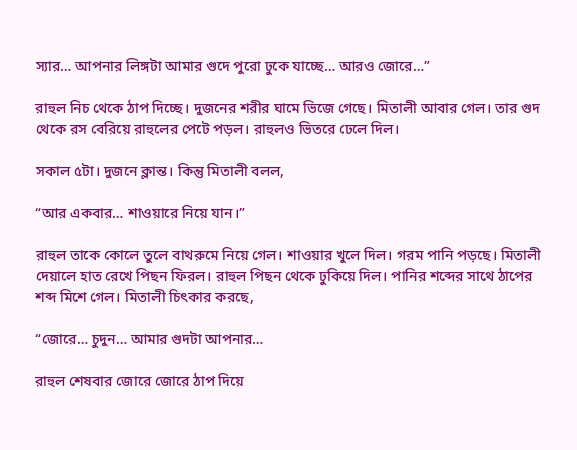স্যার… আপনার লিঙ্গটা আমার গুদে পুরো ঢুকে যাচ্ছে… আরও জোরে…”

রাহুল নিচ থেকে ঠাপ দিচ্ছে। দুজনের শরীর ঘামে ভিজে গেছে। মিতালী আবার গেল। তার গুদ থেকে রস বেরিয়ে রাহুলের পেটে পড়ল। রাহুলও ভিতরে ঢেলে দিল।

সকাল ৫টা। দুজনে ক্লান্ত। কিন্তু মিতালী বলল,

“আর একবার… শাওয়ারে নিয়ে যান।”

রাহুল তাকে কোলে তুলে বাথরুমে নিয়ে গেল। শাওয়ার খুলে দিল। গরম পানি পড়ছে। মিতালী দেয়ালে হাত রেখে পিছন ফিরল। রাহুল পিছন থেকে ঢুকিয়ে দিল। পানির শব্দের সাথে ঠাপের শব্দ মিশে গেল। মিতালী চিৎকার করছে,

“জোরে… চুদুন… আমার গুদটা আপনার…

রাহুল শেষবার জোরে জোরে ঠাপ দিয়ে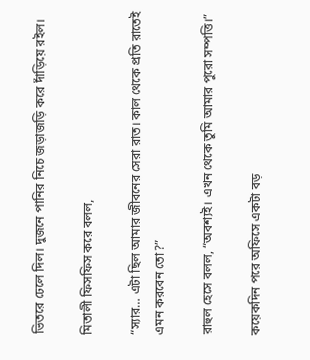ভিতরে ঢেলে দিল। দুজনে পানির নিচে জড়াজড়ি করে দাঁড়িয়ে রইল।

মিতালী ফিসফিস করে বলল,

“স্যার… এটা ছিল আমার জীবনের সেরা রাত। কাল থেকে প্রতি রাতেই এমন করবেন তো?”

রাহুল হেসে বলল, “অবশ্যই। এখন থেকে তুমি আমার পুরো সম্পত্তি।”

কয়েকদিন পরে অফিসে একটা বড়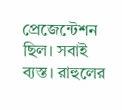প্রেজেন্টেশন ছিল। সবাই ব্যস্ত। রাহুলের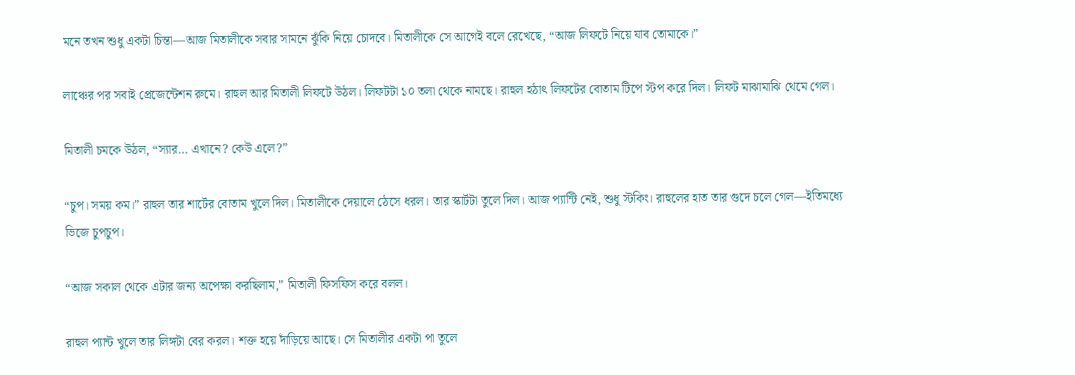মনে তখন শুধু একটা চিন্তা—আজ মিতালীকে সবার সামনে ঝুঁকি নিয়ে চোদবে। মিতালীকে সে আগেই বলে রেখেছে, “আজ লিফটে নিয়ে যাব তোমাকে।”

লাঞ্চের পর সবাই প্রেজেন্টেশন রুমে। রাহুল আর মিতালী লিফটে উঠল। লিফটটা ১০ তলা থেকে নামছে। রাহুল হঠাৎ লিফটের বোতাম টিপে স্টপ করে দিল। লিফট মাঝামাঝি থেমে গেল।

মিতালী চমকে উঠল, “স্যার… এখানে? কেউ এলে?”

“চুপ। সময় কম।” রাহুল তার শার্টের বোতাম খুলে দিল। মিতালীকে দেয়ালে ঠেসে ধরল। তার স্কার্টটা তুলে দিল। আজ প্যান্টি নেই, শুধু স্টকিং। রাহুলের হাত তার গুদে চলে গেল—ইতিমধ্যে ভিজে চুপচুপ।

“আজ সকাল থেকে এটার জন্য অপেক্ষা করছিলাম,” মিতালী ফিসফিস করে বলল।

রাহুল প্যান্ট খুলে তার লিঙ্গটা বের করল। শক্ত হয়ে দাঁড়িয়ে আছে। সে মিতালীর একটা পা তুলে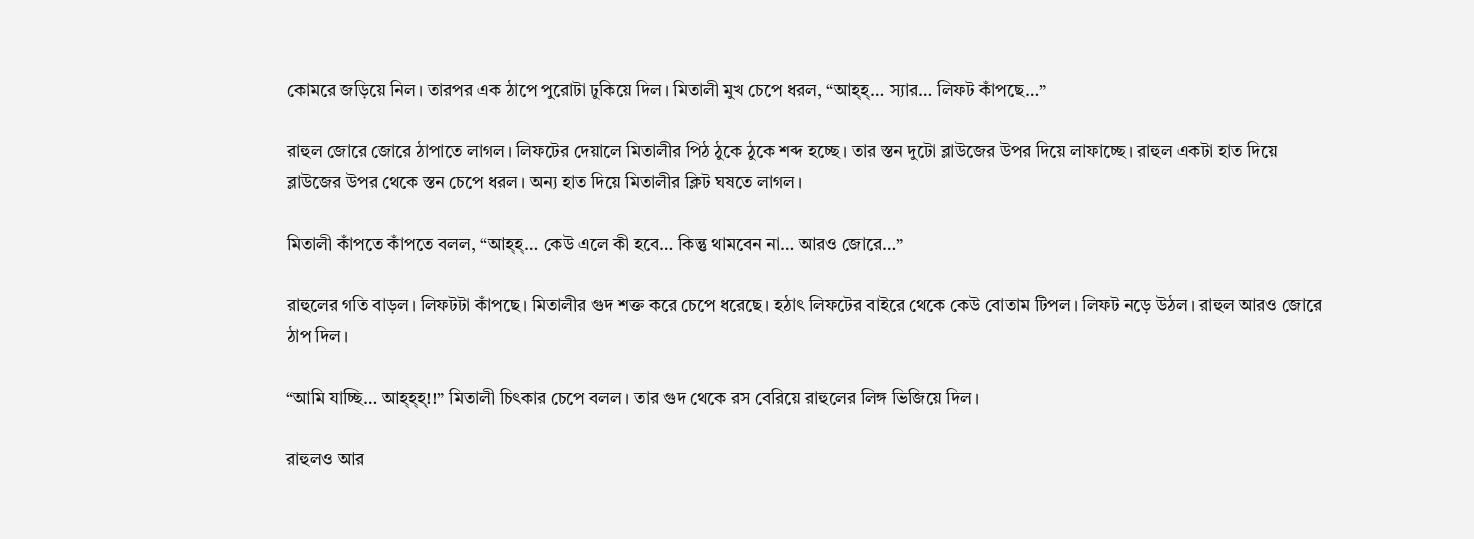কোমরে জড়িয়ে নিল। তারপর এক ঠাপে পুরোটা ঢুকিয়ে দিল। মিতালী মুখ চেপে ধরল, “আহ্‌হ্‌… স্যার… লিফট কাঁপছে…”

রাহুল জোরে জোরে ঠাপাতে লাগল। লিফটের দেয়ালে মিতালীর পিঠ ঠুকে ঠুকে শব্দ হচ্ছে। তার স্তন দুটো ব্লাউজের উপর দিয়ে লাফাচ্ছে। রাহুল একটা হাত দিয়ে ব্লাউজের উপর থেকে স্তন চেপে ধরল। অন্য হাত দিয়ে মিতালীর ক্লিট ঘষতে লাগল।

মিতালী কাঁপতে কাঁপতে বলল, “আহ্‌হ্‌… কেউ এলে কী হবে… কিন্তু থামবেন না… আরও জোরে…”

রাহুলের গতি বাড়ল। লিফটটা কাঁপছে। মিতালীর গুদ শক্ত করে চেপে ধরেছে। হঠাৎ লিফটের বাইরে থেকে কেউ বোতাম টিপল। লিফট নড়ে উঠল। রাহুল আরও জোরে ঠাপ দিল।

“আমি যাচ্ছি… আহ্‌হ্‌হ্‌!!” মিতালী চিৎকার চেপে বলল। তার গুদ থেকে রস বেরিয়ে রাহুলের লিঙ্গ ভিজিয়ে দিল।

রাহুলও আর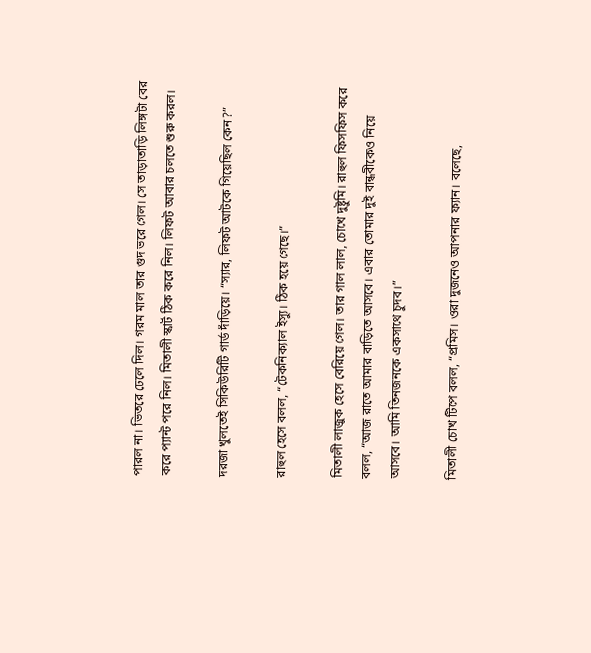পারল না। ভিতরে ঢেলে দিল। গরম মাল তার গুদ ভরে গেল। সে তাড়াতাড়ি লিঙ্গটা বের করে প্যান্ট পরে নিল। মিতালী স্কার্ট ঠিক করে নিল। লিফট আবার চলতে শুরু করল।

দরজা খুলতেই সিকিউরিটি গার্ড দাঁড়িয়ে। “স্যার, লিফট আটকে গিয়েছিল কেন?”

রাহুল হেসে বলল, “টেকনিক্যাল ইস্যু। ঠিক হয়ে গেছে।”

মিতালী লাজুক হেসে বেরিয়ে গেল। তার গাল লাল, চোখে দুষ্টুমি। রাহুল ফিসফিস করে বলল, “আজ রাতে আমার বাড়িতে আসবে। এবার তোমার দুই বান্ধবীকেও নিয়ে আসবে। আমি তিনজনকে একসাথে চুদব।”

মিতালী চোখ টিপে বলল, “প্রমিস। ওরা দুজনেও আপনার ফ্যান। বলেছে,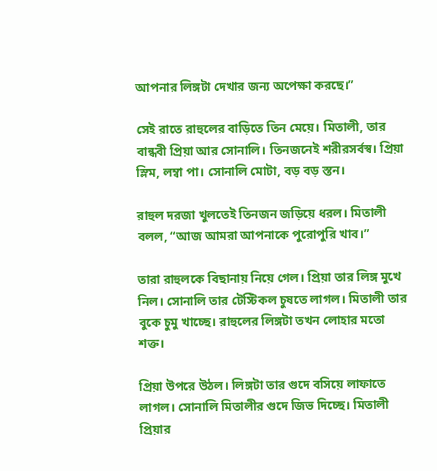আপনার লিঙ্গটা দেখার জন্য অপেক্ষা করছে।”

সেই রাতে রাহুলের বাড়িতে তিন মেয়ে। মিতালী, তার বান্ধবী প্রিয়া আর সোনালি। তিনজনেই শরীরসর্বস্ব। প্রিয়া স্লিম, লম্বা পা। সোনালি মোটা, বড় বড় স্তন।

রাহুল দরজা খুলতেই তিনজন জড়িয়ে ধরল। মিতালী বলল, “আজ আমরা আপনাকে পুরোপুরি খাব।”

তারা রাহুলকে বিছানায় নিয়ে গেল। প্রিয়া তার লিঙ্গ মুখে নিল। সোনালি তার টেস্টিকল চুষতে লাগল। মিতালী তার বুকে চুমু খাচ্ছে। রাহুলের লিঙ্গটা তখন লোহার মতো শক্ত।

প্রিয়া উপরে উঠল। লিঙ্গটা তার গুদে বসিয়ে লাফাতে লাগল। সোনালি মিতালীর গুদে জিভ দিচ্ছে। মিতালী প্রিয়ার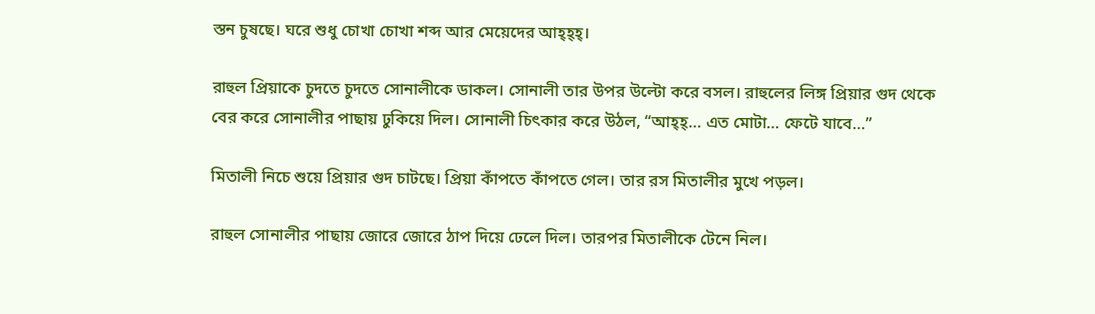স্তন চুষছে। ঘরে শুধু চোখা চোখা শব্দ আর মেয়েদের আহ্‌হ্‌হ্‌।

রাহুল প্রিয়াকে চুদতে চুদতে সোনালীকে ডাকল। সোনালী তার উপর উল্টো করে বসল। রাহুলের লিঙ্গ প্রিয়ার গুদ থেকে বের করে সোনালীর পাছায় ঢুকিয়ে দিল। সোনালী চিৎকার করে উঠল, “আহ্‌হ্‌… এত মোটা… ফেটে যাবে…”

মিতালী নিচে শুয়ে প্রিয়ার গুদ চাটছে। প্রিয়া কাঁপতে কাঁপতে গেল। তার রস মিতালীর মুখে পড়ল।

রাহুল সোনালীর পাছায় জোরে জোরে ঠাপ দিয়ে ঢেলে দিল। তারপর মিতালীকে টেনে নিল।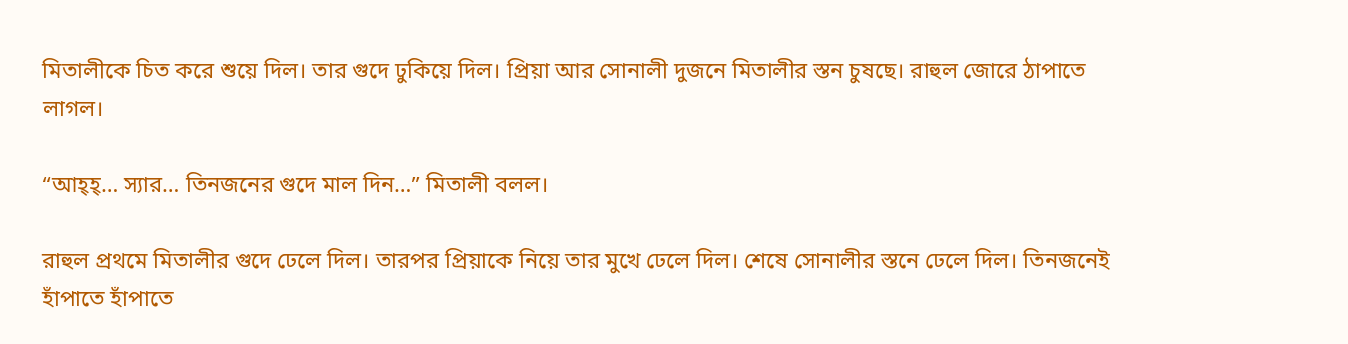মিতালীকে চিত করে শুয়ে দিল। তার গুদে ঢুকিয়ে দিল। প্রিয়া আর সোনালী দুজনে মিতালীর স্তন চুষছে। রাহুল জোরে ঠাপাতে লাগল।

“আহ্‌হ্‌… স্যার… তিনজনের গুদে মাল দিন…” মিতালী বলল।

রাহুল প্রথমে মিতালীর গুদে ঢেলে দিল। তারপর প্রিয়াকে নিয়ে তার মুখে ঢেলে দিল। শেষে সোনালীর স্তনে ঢেলে দিল। তিনজনেই হাঁপাতে হাঁপাতে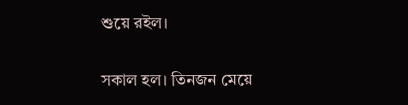শুয়ে রইল।

সকাল হল। তিনজন মেয়ে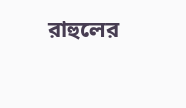রাহুলের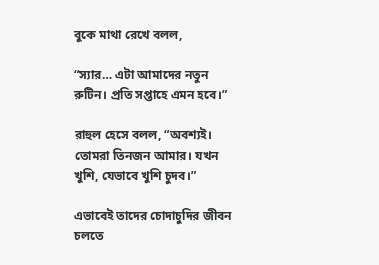বুকে মাথা রেখে বলল,

“স্যার… এটা আমাদের নতুন রুটিন। প্রতি সপ্তাহে এমন হবে।”

রাহুল হেসে বলল, “অবশ্যই। তোমরা তিনজন আমার। যখন খুশি, যেভাবে খুশি চুদব।”

এভাবেই তাদের চোদাচুদির জীবন চলতে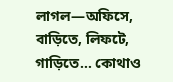লাগল—অফিসে, বাড়িতে, লিফটে, গাড়িতে… কোথাও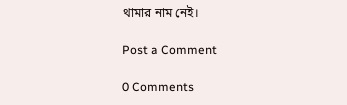থামার নাম নেই।

Post a Comment

0 Comments